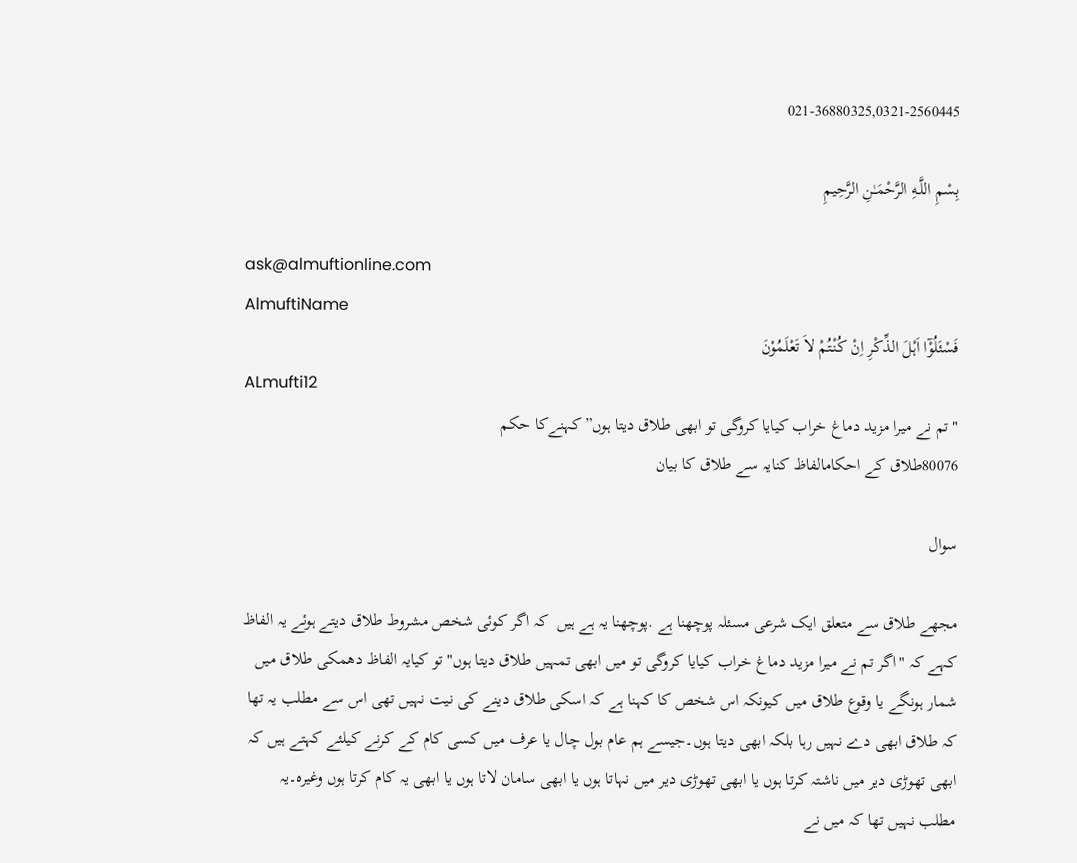021-36880325,0321-2560445

بِسْمِ اللَّـهِ الرَّحْمَـٰنِ الرَّحِيمِ

ask@almuftionline.com
AlmuftiName
فَسْئَلُوْٓا اَہْلَ الذِّکْرِ اِنْ کُنْتُمْ لاَ تَعْلَمُوْنَ
ALmufti12
"تم نے میرا مزید دماغ خراب کیایا کروگی تو ابھی طلاق دیتا ہوں”کہنےکا حکم
80076طلاق کے احکامالفاظ کنایہ سے طلاق کا بیان

سوال

مجھے طلاق سے متعلق ایک شرعی مسئلہ پوچھنا ہے .پوچھنا یہ ہے ہیں  کہ اگر کوئی شخص مشروط طلاق دیتے ہوئے یہ الفاظ کہے کہ "اگر تم نے میرا مزید دماغ خراب کیایا کروگی تو میں ابھی تمہیں طلاق دیتا ہوں"تو کیایہ الفاظ دھمکی طلاق میں شمار ہونگے یا وقوع طلاق میں کیونکہ اس شخص کا کہنا ہے کہ اسکی طلاق دینے کی نیت نہیں تھی اس سے مطلب یہ تھا کہ طلاق ابھی دے نہیں رہا بلکہ ابھی دیتا ہوں۔جیسے ہم عام بول چال یا عرف میں کسی کام کے کرنے کیلئے کہتے ہیں کہ ابھی تھوڑی دیر میں ناشتہ کرتا ہوں یا ابھی تھوڑی دیر میں نہاتا ہوں یا ابھی سامان لاتا ہوں یا ابھی یہ کام کرتا ہوں وغیرہ۔یہ مطلب نہیں تھا کہ میں نے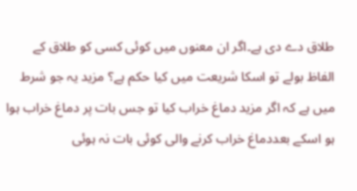طلاق دے دی ہے۔اگر ان معنوں میں کوئی کسی کو طلاق کے الفاظ بولے تو اسکا شریعت میں کیا حکم ہے؟ مزید یہ جو شرط میں ہے کہ اگر مزید دماغ خراب کیا تو جس بات پر دماغ خراب ہوا ہو اسکے بعددماغ خراب کرنے والی کوئی بات نہ ہوئی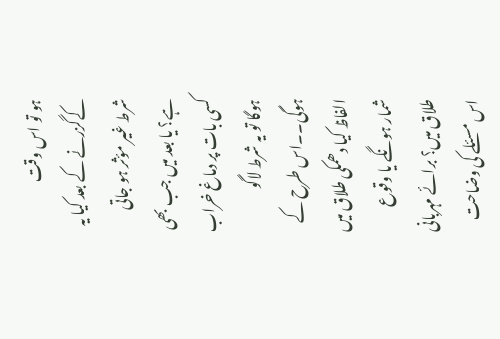ہو تو اس وقت کےگزرنے کے بعد کیا یہ شرط غیر مؤثر ہو جاتی ہے؟ یا بعد میں جب بھی کسی بات پر دماغ خراب ہوگا تو یہ شرط لاگو ہوگی۔۔اس طرح کے الفاظ کیا دھمکی طلاق میں شمار ہونگے یا وقوع طلاق میں؟ برائے مہربانی اس مسئلے کی وضاحت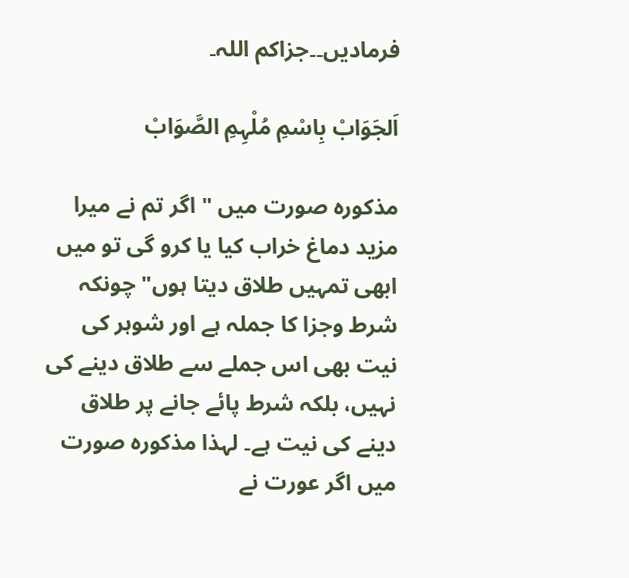فرمادیں۔۔جزاکم اللہ۔

اَلجَوَابْ بِاسْمِ مُلْہِمِ الصَّوَابْ

مذکورہ صورت میں " اگر تم نے میرا مزید دماغ خراب کیا یا کرو گی تو میں ابھی تمہیں طلاق دیتا ہوں" چونکہ شرط وجزا کا جملہ ہے اور شوہر کی نیت بھی اس جملے سے طلاق دینے کی نہیں، بلکہ شرط پائے جانے پر طلاق دینے کی نیت ہے۔ لہذا مذکورہ صورت میں اگر عورت نے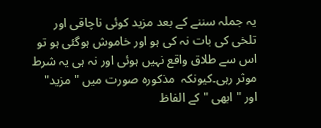یہ جملہ سننے کے بعد مزید کوئی ناچاقی اور تلخی کی بات نہ کی ہو اور خاموش ہوگئی ہو تو اس سے طلاق واقع نہیں ہوئی اور نہ ہی یہ شرط موثر رہی۔کیونکہ  مذکورہ صورت میں " مزید" اور " ابھی " کے الفاظ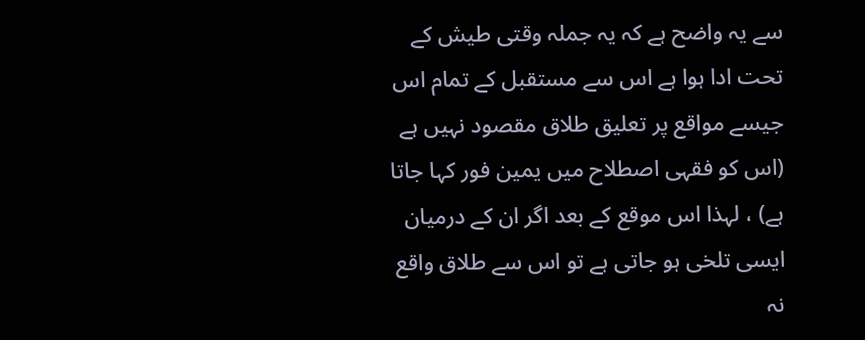سے یہ واضح ہے کہ یہ جملہ وقتی طیش کے تحت ادا ہوا ہے اس سے مستقبل کے تمام اس جیسے مواقع پر تعلیق طلاق مقصود نہیں ہے (اس کو فقہی اصطلاح میں یمین فور کہا جاتا ہے) ، لہذا اس موقع کے بعد اگر ان کے درمیان ایسی تلخی ہو جاتی ہے تو اس سے طلاق واقع نہ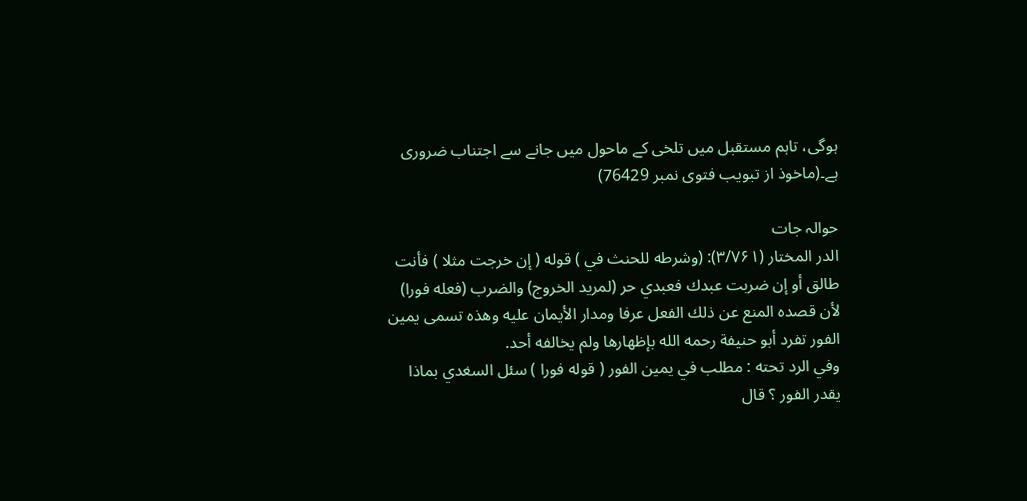ہوگی، تاہم مستقبل میں تلخی کے ماحول میں جانے سے اجتناب ضروری ہے۔(ماخوذ از تبویب فتوی نمبر 76429)

حوالہ جات
الدر المختار (۳/۷۶۱): (وشرطه للحنث في ) قوله ( إن خرجت مثلا ) فأنت طالق أو إن ضربت عبدك فعبدي حر (لمريد الخروج) والضرب (فعله فورا) لأن قصده المنع عن ذلك الفعل عرفا ومدار الأيمان عليه وهذه تسمى يمين الفور تفرد أبو حنيفة رحمه الله بإظهارها ولم يخالفه أحد.
وفي الرد تحته : مطلب في يمين الفور ( قوله فورا ) سئل السغدي بماذا يقدر الفور ؟ قال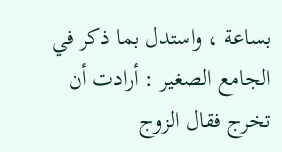بساعة ، واستدل بما ذكر في الجامع الصغير : أرادت أن تخرج فقال الزوج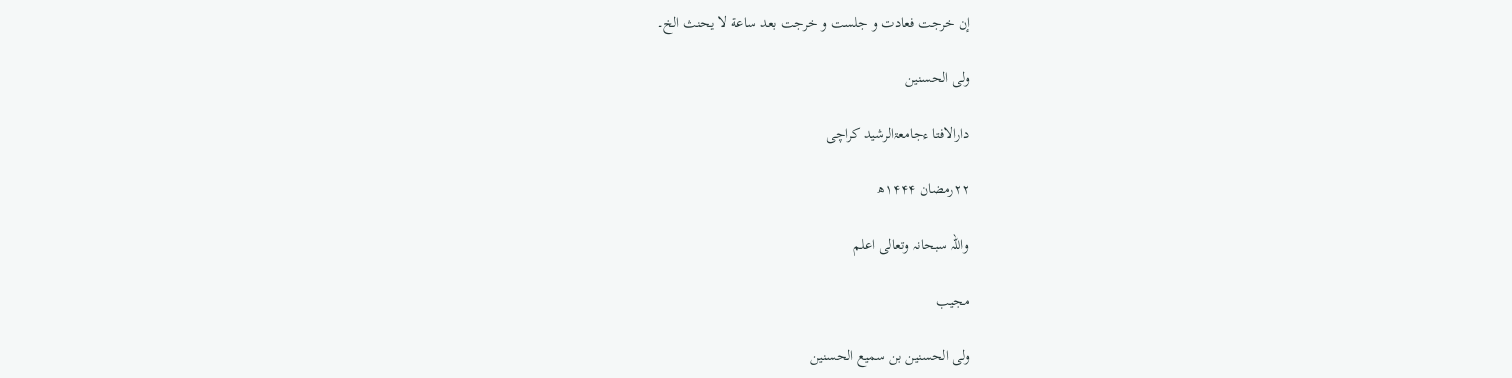إن خرجت فعادت و جلست و خرجت بعد ساعة لا يحنث الخ۔

ولی الحسنین

دارالافتا ءجامعۃالرشید کراچی

۲۲رمضان ۱۴۴۴ھ

واللہ سبحانہ وتعالی اعلم

مجیب

ولی الحسنین بن سمیع الحسنین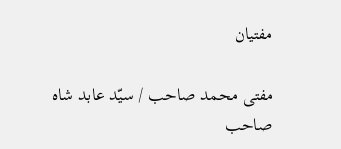مفتیان

مفتی محمد صاحب / سیّد عابد شاہ صاحب